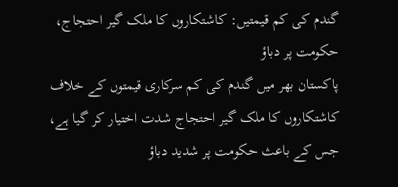گندم کی کم قیمتیں: کاشتکاروں کا ملک گیر احتجاج، حکومت پر دباؤ
پاکستان بھر میں گندم کی کم سرکاری قیمتوں کے خلاف کاشتکاروں کا ملک گیر احتجاج شدت اختیار کر گیا ہے، جس کے باعث حکومت پر شدید دباؤ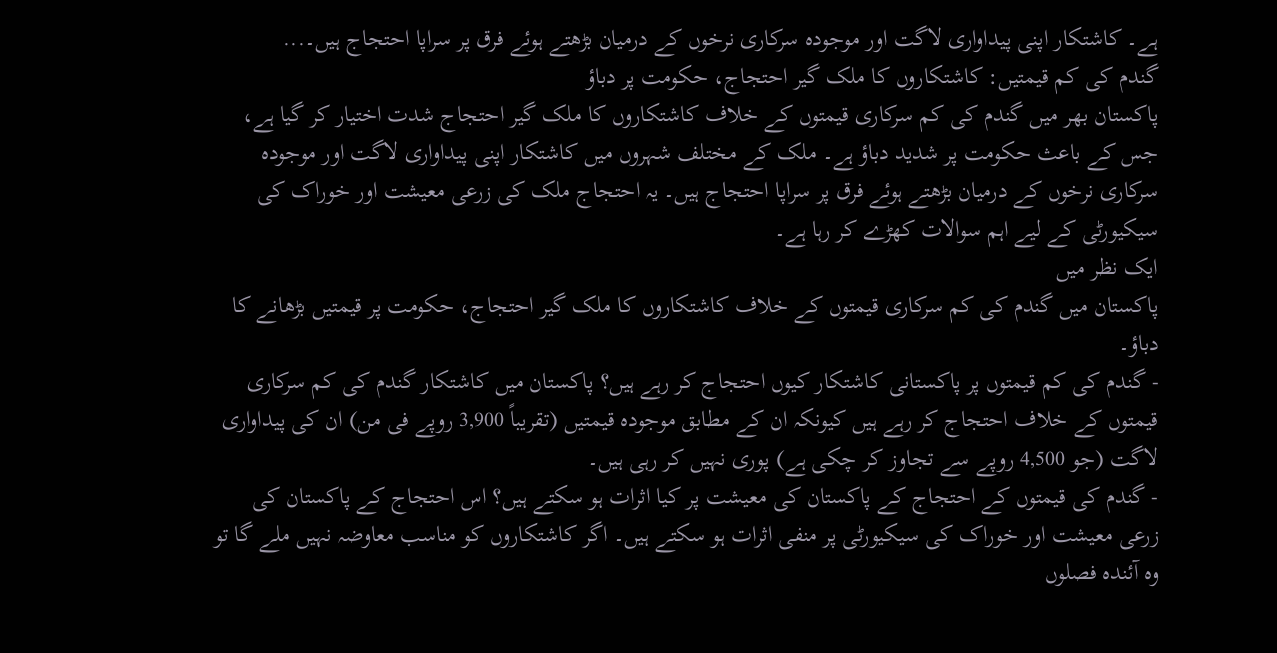ہے۔ کاشتکار اپنی پیداواری لاگت اور موجودہ سرکاری نرخوں کے درمیان بڑھتے ہوئے فرق پر سراپا احتجاج ہیں۔...
گندم کی کم قیمتیں: کاشتکاروں کا ملک گیر احتجاج، حکومت پر دباؤ
پاکستان بھر میں گندم کی کم سرکاری قیمتوں کے خلاف کاشتکاروں کا ملک گیر احتجاج شدت اختیار کر گیا ہے، جس کے باعث حکومت پر شدید دباؤ ہے۔ ملک کے مختلف شہروں میں کاشتکار اپنی پیداواری لاگت اور موجودہ سرکاری نرخوں کے درمیان بڑھتے ہوئے فرق پر سراپا احتجاج ہیں۔ یہ احتجاج ملک کی زرعی معیشت اور خوراک کی سیکیورٹی کے لیے اہم سوالات کھڑے کر رہا ہے۔
ایک نظر میں
پاکستان میں گندم کی کم سرکاری قیمتوں کے خلاف کاشتکاروں کا ملک گیر احتجاج، حکومت پر قیمتیں بڑھانے کا دباؤ۔
- گندم کی کم قیمتوں پر پاکستانی کاشتکار کیوں احتجاج کر رہے ہیں؟ پاکستان میں کاشتکار گندم کی کم سرکاری قیمتوں کے خلاف احتجاج کر رہے ہیں کیونکہ ان کے مطابق موجودہ قیمتیں (تقریباً 3,900 روپے فی من) ان کی پیداواری لاگت (جو 4,500 روپے سے تجاوز کر چکی ہے) پوری نہیں کر رہی ہیں۔
- گندم کی قیمتوں کے احتجاج کے پاکستان کی معیشت پر کیا اثرات ہو سکتے ہیں؟ اس احتجاج کے پاکستان کی زرعی معیشت اور خوراک کی سیکیورٹی پر منفی اثرات ہو سکتے ہیں۔ اگر کاشتکاروں کو مناسب معاوضہ نہیں ملے گا تو وہ آئندہ فصلوں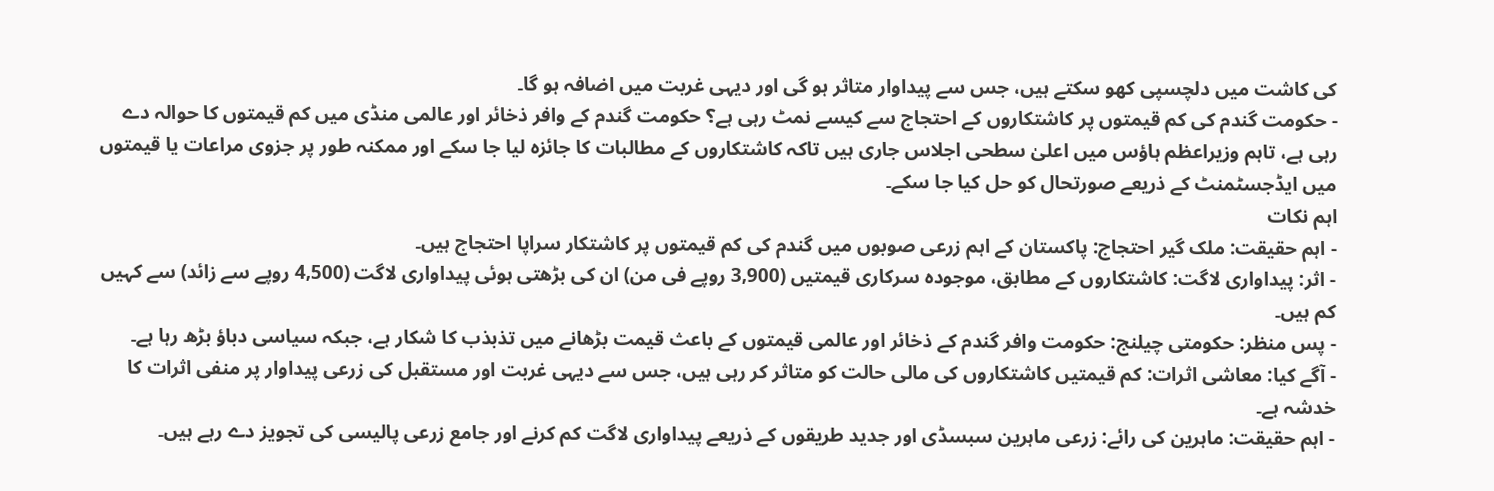کی کاشت میں دلچسپی کھو سکتے ہیں، جس سے پیداوار متاثر ہو گی اور دیہی غربت میں اضافہ ہو گا۔
- حکومت گندم کی کم قیمتوں پر کاشتکاروں کے احتجاج سے کیسے نمٹ رہی ہے؟ حکومت گندم کے وافر ذخائر اور عالمی منڈی میں کم قیمتوں کا حوالہ دے رہی ہے، تاہم وزیراعظم ہاؤس میں اعلیٰ سطحی اجلاس جاری ہیں تاکہ کاشتکاروں کے مطالبات کا جائزہ لیا جا سکے اور ممکنہ طور پر جزوی مراعات یا قیمتوں میں ایڈجسٹمنٹ کے ذریعے صورتحال کو حل کیا جا سکے۔
اہم نکات
- اہم حقیقت: ملک گیر احتجاج: پاکستان کے اہم زرعی صوبوں میں گندم کی کم قیمتوں پر کاشتکار سراپا احتجاج ہیں۔
- اثر: پیداواری لاگت: کاشتکاروں کے مطابق، موجودہ سرکاری قیمتیں (3,900 روپے فی من) ان کی بڑھتی ہوئی پیداواری لاگت (4,500 روپے سے زائد) سے کہیں کم ہیں۔
- پس منظر: حکومتی چیلنج: حکومت وافر گندم کے ذخائر اور عالمی قیمتوں کے باعث قیمت بڑھانے میں تذبذب کا شکار ہے، جبکہ سیاسی دباؤ بڑھ رہا ہے۔
- آگے کیا: معاشی اثرات: کم قیمتیں کاشتکاروں کی مالی حالت کو متاثر کر رہی ہیں، جس سے دیہی غربت اور مستقبل کی زرعی پیداوار پر منفی اثرات کا خدشہ ہے۔
- اہم حقیقت: ماہرین کی رائے: زرعی ماہرین سبسڈی اور جدید طریقوں کے ذریعے پیداواری لاگت کم کرنے اور جامع زرعی پالیسی کی تجویز دے رہے ہیں۔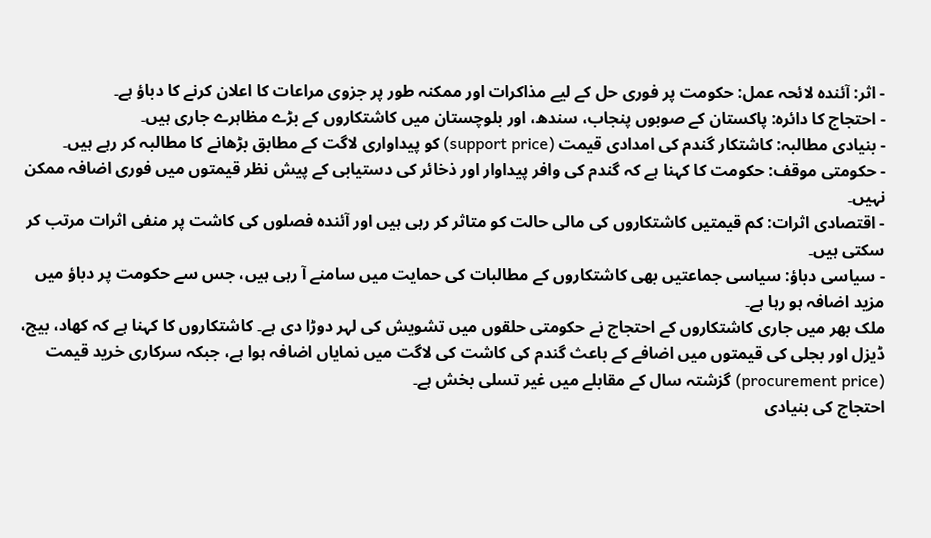- اثر: آئندہ لائحہ عمل: حکومت پر فوری حل کے لیے مذاکرات اور ممکنہ طور پر جزوی مراعات کا اعلان کرنے کا دباؤ ہے۔
- احتجاج کا دائرہ: پاکستان کے صوبوں پنجاب، سندھ، اور بلوچستان میں کاشتکاروں کے بڑے مظاہرے جاری ہیں۔
- بنیادی مطالبہ: کاشتکار گندم کی امدادی قیمت (support price) کو پیداواری لاگت کے مطابق بڑھانے کا مطالبہ کر رہے ہیں۔
- حکومتی موقف: حکومت کا کہنا ہے کہ گندم کی وافر پیداوار اور ذخائر کی دستیابی کے پیش نظر قیمتوں میں فوری اضافہ ممکن نہیں۔
- اقتصادی اثرات: کم قیمتیں کاشتکاروں کی مالی حالت کو متاثر کر رہی ہیں اور آئندہ فصلوں کی کاشت پر منفی اثرات مرتب کر سکتی ہیں۔
- سیاسی دباؤ: سیاسی جماعتیں بھی کاشتکاروں کے مطالبات کی حمایت میں سامنے آ رہی ہیں، جس سے حکومت پر دباؤ میں مزید اضافہ ہو رہا ہے۔
ملک بھر میں جاری کاشتکاروں کے احتجاج نے حکومتی حلقوں میں تشویش کی لہر دوڑا دی ہے۔ کاشتکاروں کا کہنا ہے کہ کھاد، بیج، ڈیزل اور بجلی کی قیمتوں میں اضافے کے باعث گندم کی کاشت کی لاگت میں نمایاں اضافہ ہوا ہے، جبکہ سرکاری خرید قیمت (procurement price) گزشتہ سال کے مقابلے میں غیر تسلی بخش ہے۔
احتجاج کی بنیادی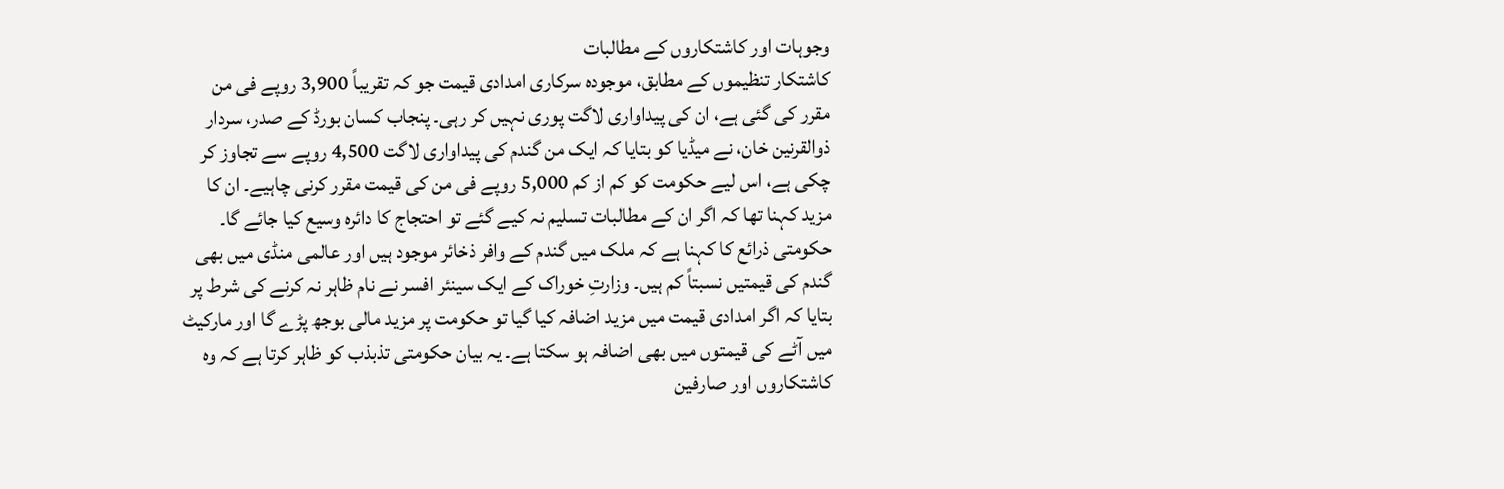وجوہات اور کاشتکاروں کے مطالبات
کاشتکار تنظیموں کے مطابق، موجودہ سرکاری امدادی قیمت جو کہ تقریباً 3,900 روپے فی من مقرر کی گئی ہے، ان کی پیداواری لاگت پوری نہیں کر رہی۔ پنجاب کسان بورڈ کے صدر، سردار ذوالقرنین خان، نے میڈیا کو بتایا کہ ایک من گندم کی پیداواری لاگت 4,500 روپے سے تجاوز کر چکی ہے، اس لیے حکومت کو کم از کم 5,000 روپے فی من کی قیمت مقرر کرنی چاہیے۔ ان کا مزید کہنا تھا کہ اگر ان کے مطالبات تسلیم نہ کیے گئے تو احتجاج کا دائرہ وسیع کیا جائے گا۔
حکومتی ذرائع کا کہنا ہے کہ ملک میں گندم کے وافر ذخائر موجود ہیں اور عالمی منڈی میں بھی گندم کی قیمتیں نسبتاً کم ہیں۔ وزارتِ خوراک کے ایک سینئر افسر نے نام ظاہر نہ کرنے کی شرط پر بتایا کہ اگر امدادی قیمت میں مزید اضافہ کیا گیا تو حکومت پر مزید مالی بوجھ پڑے گا اور مارکیٹ میں آٹے کی قیمتوں میں بھی اضافہ ہو سکتا ہے۔ یہ بیان حکومتی تذبذب کو ظاہر کرتا ہے کہ وہ کاشتکاروں اور صارفین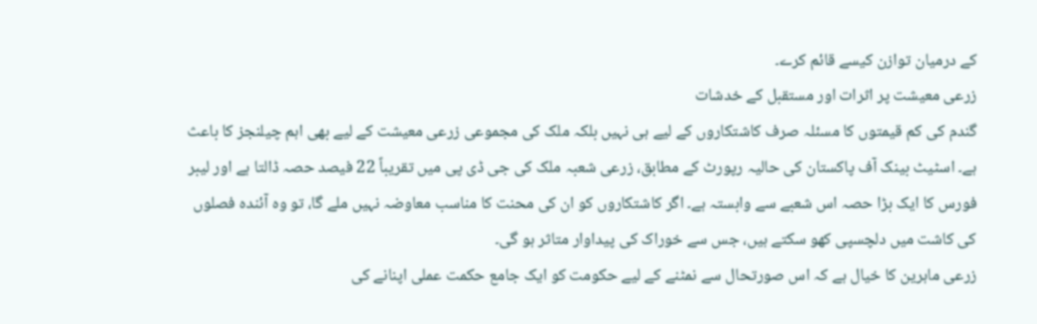کے درمیان توازن کیسے قائم کرے۔
زرعی معیشت پر اثرات اور مستقبل کے خدشات
گندم کی کم قیمتوں کا مسئلہ صرف کاشتکاروں کے لیے ہی نہیں بلکہ ملک کی مجموعی زرعی معیشت کے لیے بھی اہم چیلنجز کا باعث ہے۔ اسٹیٹ بینک آف پاکستان کی حالیہ رپورٹ کے مطابق، زرعی شعبہ ملک کی جی ڈی پی میں تقریباً 22 فیصد حصہ ڈالتا ہے اور لیبر فورس کا ایک بڑا حصہ اس شعبے سے وابستہ ہے۔ اگر کاشتکاروں کو ان کی محنت کا مناسب معاوضہ نہیں ملے گا، تو وہ آئندہ فصلوں کی کاشت میں دلچسپی کھو سکتے ہیں، جس سے خوراک کی پیداوار متاثر ہو گی۔
زرعی ماہرین کا خیال ہے کہ اس صورتحال سے نمٹنے کے لیے حکومت کو ایک جامع حکمت عملی اپنانے کی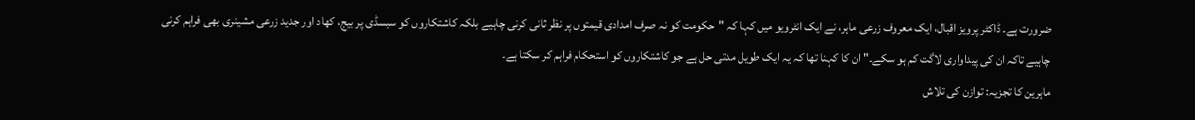ضرورت ہے۔ ڈاکٹر پرویز اقبال، ایک معروف زرعی ماہر، نے ایک انٹرویو میں کہا کہ "حکومت کو نہ صرف امدادی قیمتوں پر نظر ثانی کرنی چاہیے بلکہ کاشتکاروں کو سبسڈی پر بیج، کھاد اور جدید زرعی مشینری بھی فراہم کرنی چاہیے تاکہ ان کی پیداواری لاگت کم ہو سکے۔" ان کا کہنا تھا کہ یہ ایک طویل مدتی حل ہے جو کاشتکاروں کو استحکام فراہم کر سکتا ہے۔
ماہرین کا تجزیہ: توازن کی تلاش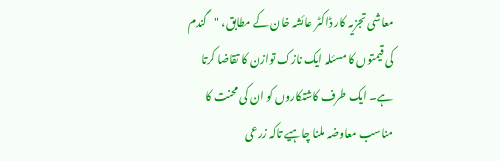معاشی تجزیہ کار ڈاکٹر عائشہ خان کے مطابق، "گندم کی قیمتوں کا مسئلہ ایک نازک توازن کا تقاضا کرتا ہے۔ ایک طرف کاشتکاروں کو ان کی محنت کا مناسب معاوضہ ملنا چاہیے تاکہ زرعی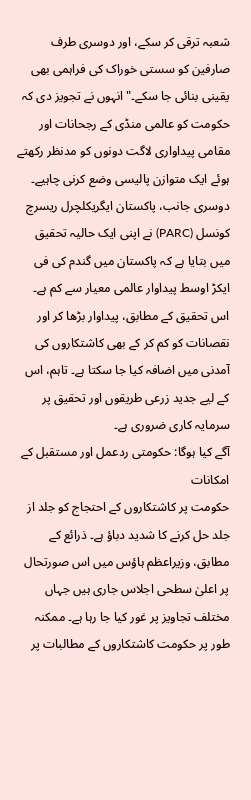شعبہ ترقی کر سکے، اور دوسری طرف صارفین کو سستی خوراک کی فراہمی بھی یقینی بنائی جا سکے۔" انہوں نے تجویز دی کہ حکومت کو عالمی منڈی کے رجحانات اور مقامی پیداواری لاگت دونوں کو مدنظر رکھتے ہوئے ایک متوازن پالیسی وضع کرنی چاہیے۔
دوسری جانب، پاکستان ایگریکلچرل ریسرچ کونسل (PARC) نے اپنی ایک حالیہ تحقیق میں بتایا ہے کہ پاکستان میں گندم کی فی ایکڑ اوسط پیداوار عالمی معیار سے کم ہے۔ اس تحقیق کے مطابق، پیداوار بڑھا کر اور نقصانات کو کم کر کے بھی کاشتکاروں کی آمدنی میں اضافہ کیا جا سکتا ہے۔ تاہم، اس کے لیے جدید زرعی طریقوں اور تحقیق پر سرمایہ کاری ضروری ہے۔
آگے کیا ہوگا: حکومتی ردعمل اور مستقبل کے امکانات
حکومت پر کاشتکاروں کے احتجاج کو جلد از جلد حل کرنے کا شدید دباؤ ہے۔ ذرائع کے مطابق، وزیراعظم ہاؤس میں اس صورتحال پر اعلیٰ سطحی اجلاس جاری ہیں جہاں مختلف تجاویز پر غور کیا جا رہا ہے۔ ممکنہ طور پر حکومت کاشتکاروں کے مطالبات پر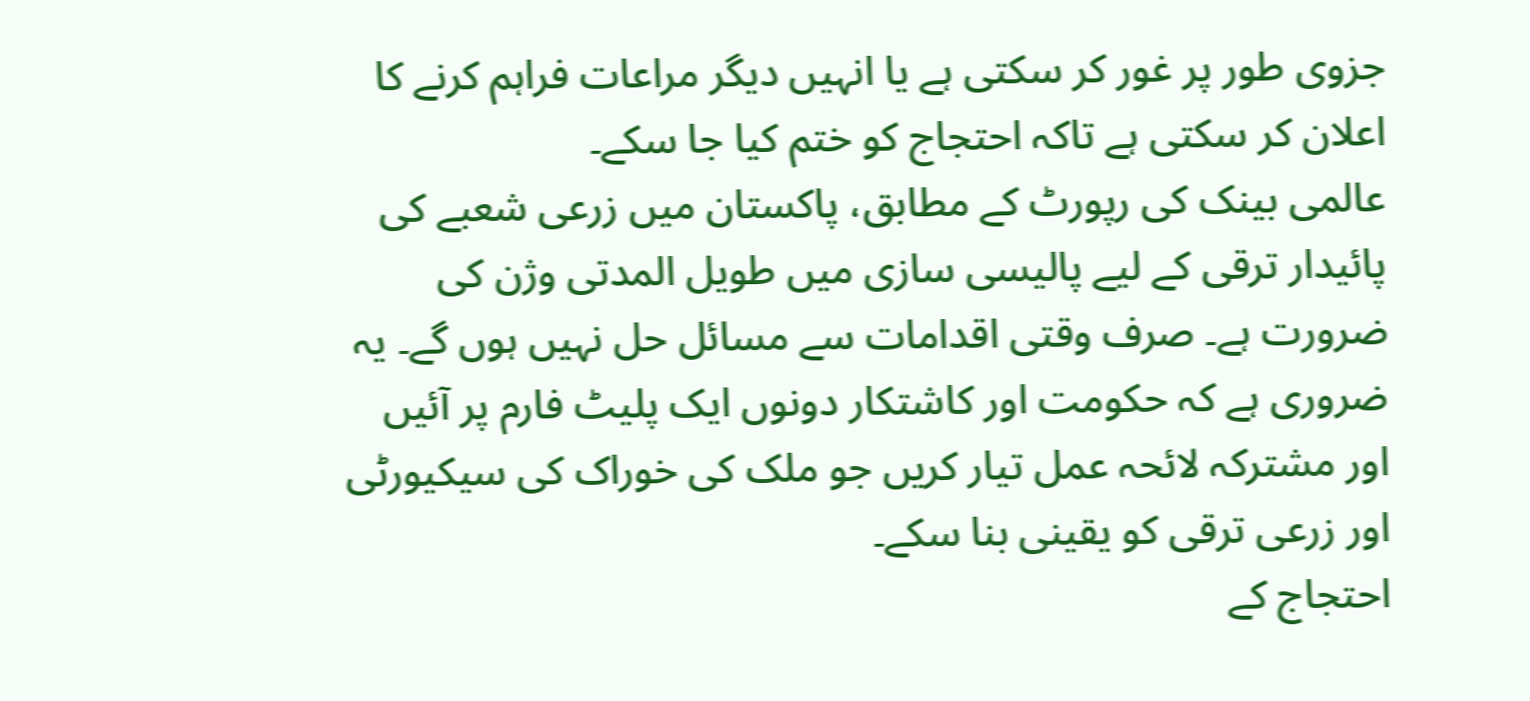جزوی طور پر غور کر سکتی ہے یا انہیں دیگر مراعات فراہم کرنے کا اعلان کر سکتی ہے تاکہ احتجاج کو ختم کیا جا سکے۔
عالمی بینک کی رپورٹ کے مطابق، پاکستان میں زرعی شعبے کی پائیدار ترقی کے لیے پالیسی سازی میں طویل المدتی وژن کی ضرورت ہے۔ صرف وقتی اقدامات سے مسائل حل نہیں ہوں گے۔ یہ ضروری ہے کہ حکومت اور کاشتکار دونوں ایک پلیٹ فارم پر آئیں اور مشترکہ لائحہ عمل تیار کریں جو ملک کی خوراک کی سیکیورٹی اور زرعی ترقی کو یقینی بنا سکے۔
احتجاج کے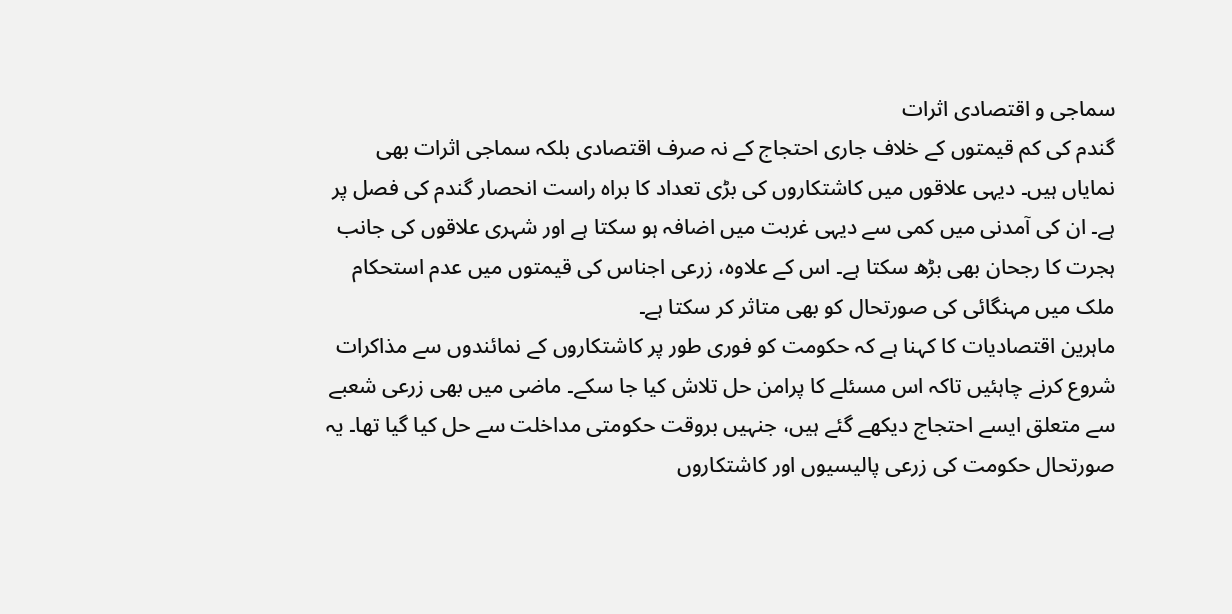سماجی و اقتصادی اثرات
گندم کی کم قیمتوں کے خلاف جاری احتجاج کے نہ صرف اقتصادی بلکہ سماجی اثرات بھی نمایاں ہیں۔ دیہی علاقوں میں کاشتکاروں کی بڑی تعداد کا براہ راست انحصار گندم کی فصل پر ہے۔ ان کی آمدنی میں کمی سے دیہی غربت میں اضافہ ہو سکتا ہے اور شہری علاقوں کی جانب ہجرت کا رجحان بھی بڑھ سکتا ہے۔ اس کے علاوہ، زرعی اجناس کی قیمتوں میں عدم استحکام ملک میں مہنگائی کی صورتحال کو بھی متاثر کر سکتا ہے۔
ماہرین اقتصادیات کا کہنا ہے کہ حکومت کو فوری طور پر کاشتکاروں کے نمائندوں سے مذاکرات شروع کرنے چاہئیں تاکہ اس مسئلے کا پرامن حل تلاش کیا جا سکے۔ ماضی میں بھی زرعی شعبے سے متعلق ایسے احتجاج دیکھے گئے ہیں، جنہیں بروقت حکومتی مداخلت سے حل کیا گیا تھا۔ یہ صورتحال حکومت کی زرعی پالیسیوں اور کاشتکاروں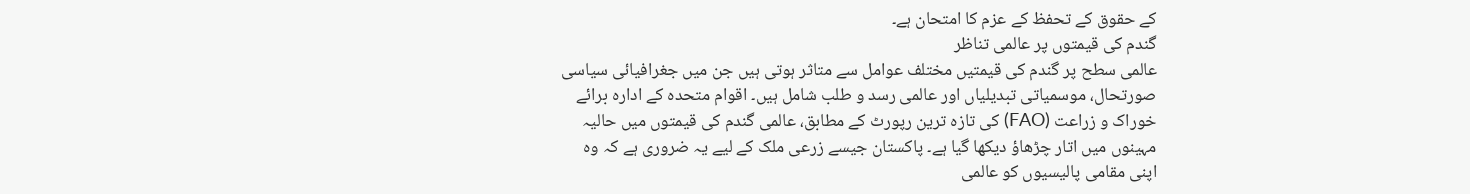کے حقوق کے تحفظ کے عزم کا امتحان ہے۔
گندم کی قیمتوں پر عالمی تناظر
عالمی سطح پر گندم کی قیمتیں مختلف عوامل سے متاثر ہوتی ہیں جن میں جغرافیائی سیاسی صورتحال، موسمیاتی تبدیلیاں اور عالمی رسد و طلب شامل ہیں۔ اقوام متحدہ کے ادارہ برائے خوراک و زراعت (FAO) کی تازہ ترین رپورٹ کے مطابق، عالمی گندم کی قیمتوں میں حالیہ مہینوں میں اتار چڑھاؤ دیکھا گیا ہے۔ پاکستان جیسے زرعی ملک کے لیے یہ ضروری ہے کہ وہ اپنی مقامی پالیسیوں کو عالمی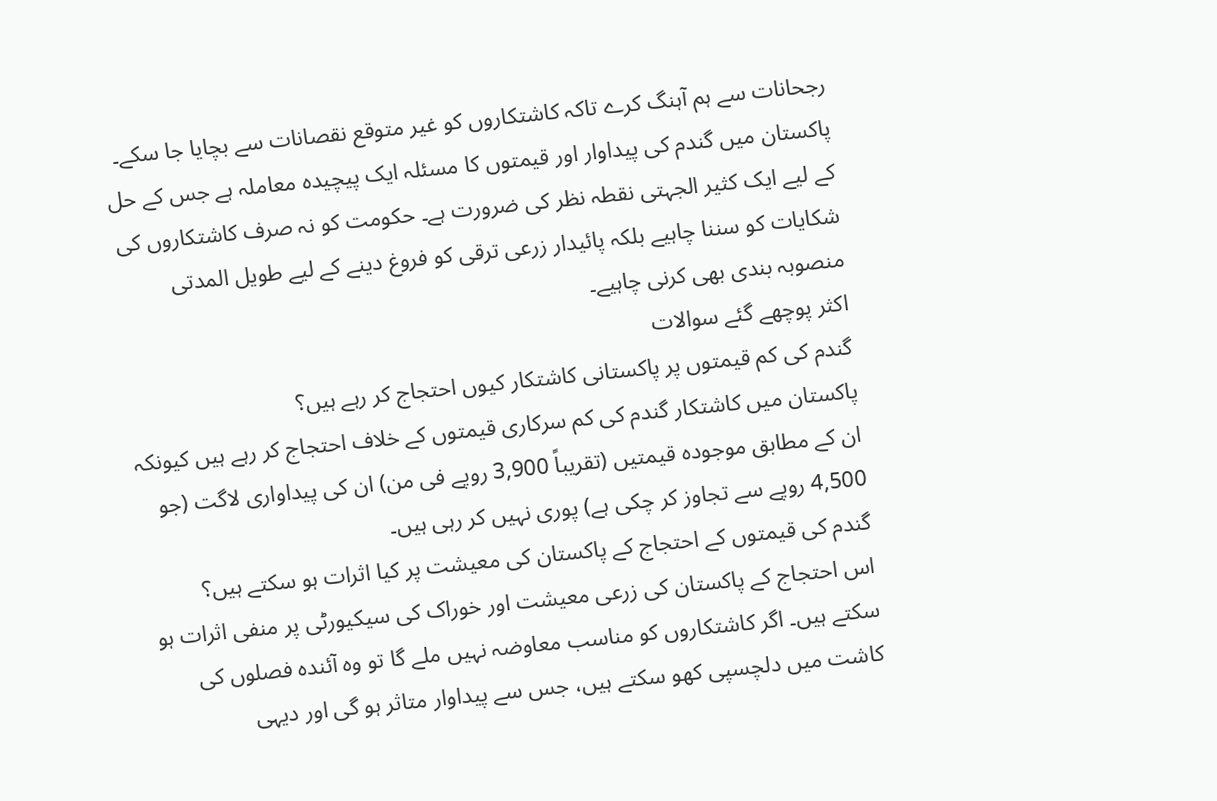رجحانات سے ہم آہنگ کرے تاکہ کاشتکاروں کو غیر متوقع نقصانات سے بچایا جا سکے۔
پاکستان میں گندم کی پیداوار اور قیمتوں کا مسئلہ ایک پیچیدہ معاملہ ہے جس کے حل کے لیے ایک کثیر الجہتی نقطہ نظر کی ضرورت ہے۔ حکومت کو نہ صرف کاشتکاروں کی شکایات کو سننا چاہیے بلکہ پائیدار زرعی ترقی کو فروغ دینے کے لیے طویل المدتی منصوبہ بندی بھی کرنی چاہیے۔
اکثر پوچھے گئے سوالات
گندم کی کم قیمتوں پر پاکستانی کاشتکار کیوں احتجاج کر رہے ہیں؟
پاکستان میں کاشتکار گندم کی کم سرکاری قیمتوں کے خلاف احتجاج کر رہے ہیں کیونکہ ان کے مطابق موجودہ قیمتیں (تقریباً 3,900 روپے فی من) ان کی پیداواری لاگت (جو 4,500 روپے سے تجاوز کر چکی ہے) پوری نہیں کر رہی ہیں۔
گندم کی قیمتوں کے احتجاج کے پاکستان کی معیشت پر کیا اثرات ہو سکتے ہیں؟
اس احتجاج کے پاکستان کی زرعی معیشت اور خوراک کی سیکیورٹی پر منفی اثرات ہو سکتے ہیں۔ اگر کاشتکاروں کو مناسب معاوضہ نہیں ملے گا تو وہ آئندہ فصلوں کی کاشت میں دلچسپی کھو سکتے ہیں، جس سے پیداوار متاثر ہو گی اور دیہی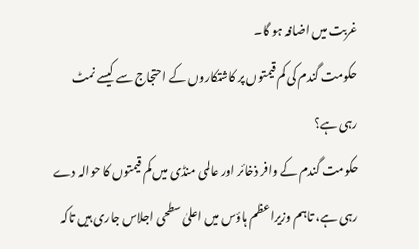غربت میں اضافہ ہو گا۔
حکومت گندم کی کم قیمتوں پر کاشتکاروں کے احتجاج سے کیسے نمٹ رہی ہے؟
حکومت گندم کے وافر ذخائر اور عالمی منڈی میں کم قیمتوں کا حوالہ دے رہی ہے، تاہم وزیراعظم ہاؤس میں اعلیٰ سطحی اجلاس جاری ہیں تاکہ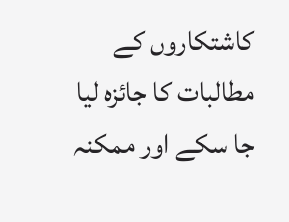کاشتکاروں کے مطالبات کا جائزہ لیا جا سکے اور ممکنہ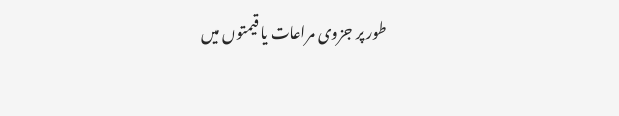طور پر جزوی مراعات یا قیمتوں میں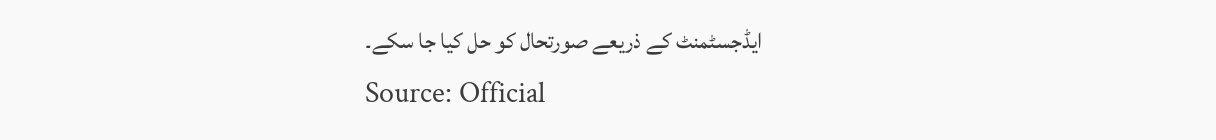ایڈجسٹمنٹ کے ذریعے صورتحال کو حل کیا جا سکے۔
Source: Official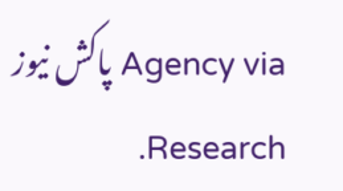Agency via پاکش نیوز Research.